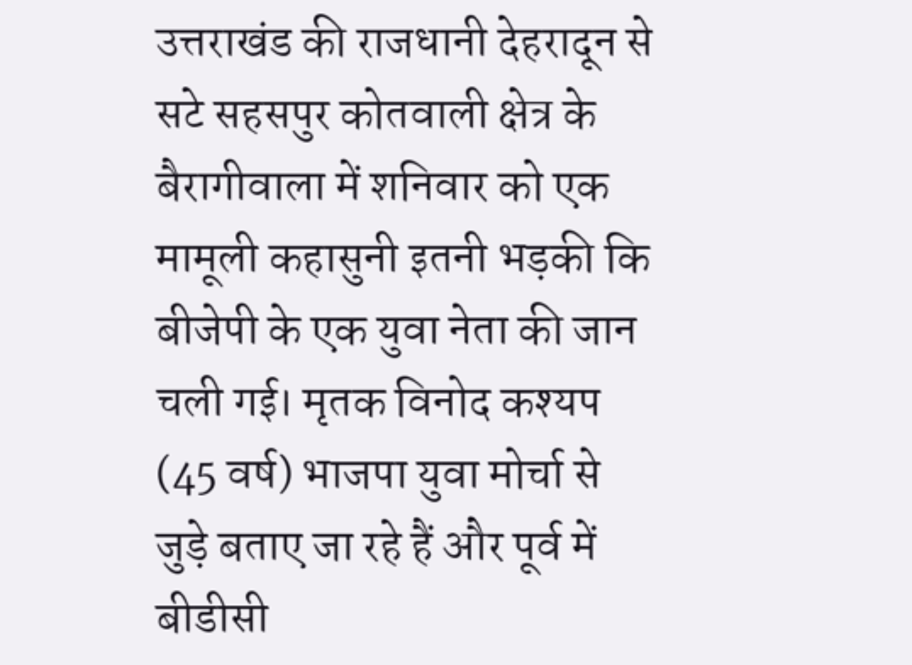उत्तराखंड की राजधानी देहरादून से सटे सहसपुर कोतवाली क्षेत्र के बैरागीवाला में शनिवार को एक मामूली कहासुनी इतनी भड़की कि बीजेपी के एक युवा नेता की जान चली गई। मृतक विनोद कश्यप (45 वर्ष) भाजपा युवा मोर्चा से जुड़े बताए जा रहे हैं और पूर्व में बीडीसी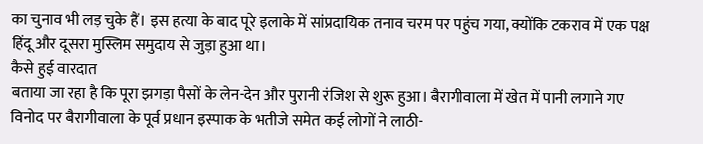का चुनाव भी लड़ चुके हैं। इस हत्या के बाद पूरे इलाके में सांप्रदायिक तनाव चरम पर पहुंच गया, क्योंकि टकराव में एक पक्ष हिंदू और दूसरा मुस्लिम समुदाय से जुड़ा हुआ था।
कैसे हुई वारदात
बताया जा रहा है कि पूरा झगड़ा पैसों के लेन-देन और पुरानी रंजिश से शुरू हुआ। बैरागीवाला में खेत में पानी लगाने गए विनोद पर बैरागीवाला के पूर्व प्रधान इस्पाक के भतीजे समेत कई लोगों ने लाठी-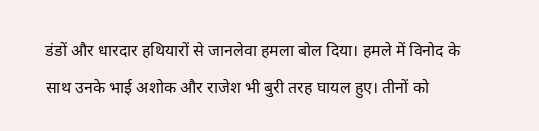डंडों और धारदार हथियारों से जानलेवा हमला बोल दिया। हमले में विनोद के साथ उनके भाई अशोक और राजेश भी बुरी तरह घायल हुए। तीनों को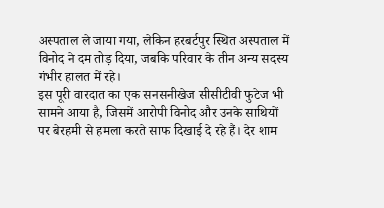अस्पताल ले जाया गया, लेकिन हरबर्टपुर स्थित अस्पताल में विनोद ने दम तोड़ दिया, जबकि परिवार के तीन अन्य सदस्य गंभीर हालत में रहे।
इस पूरी वारदात का एक सनसनीखेज सीसीटीवी फुटेज भी सामने आया है, जिसमें आरोपी विनोद और उनके साथियों पर बेरहमी से हमला करते साफ दिखाई दे रहे हैं। देर शाम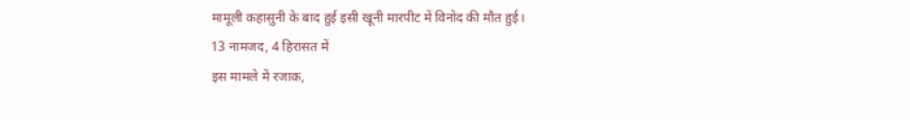मामूली कहासुनी के बाद हुई इसी खूनी मारपीट में विनोद की मौत हुई।
13 नामजद, 4 हिरासत में
इस मामले में रजाक,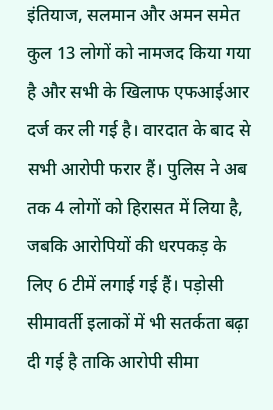इंतियाज, सलमान और अमन समेत कुल 13 लोगों को नामजद किया गया है और सभी के खिलाफ एफआईआर दर्ज कर ली गई है। वारदात के बाद से सभी आरोपी फरार हैं। पुलिस ने अब तक 4 लोगों को हिरासत में लिया है, जबकि आरोपियों की धरपकड़ के लिए 6 टीमें लगाई गई हैं। पड़ोसी सीमावर्ती इलाकों में भी सतर्कता बढ़ा दी गई है ताकि आरोपी सीमा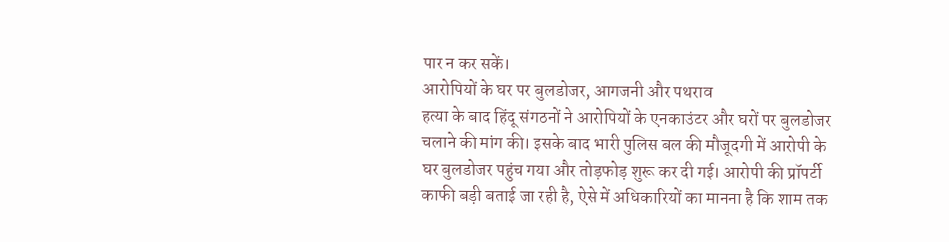पार न कर सकें।
आरोपियों के घर पर बुलडोजर, आगजनी और पथराव
हत्या के बाद हिंदू संगठनों ने आरोपियों के एनकाउंटर और घरों पर बुलडोजर चलाने की मांग की। इसके बाद भारी पुलिस बल की मौजूदगी में आरोपी के घर बुलडोजर पहुंच गया और तोड़फोड़ शुरू कर दी गई। आरोपी की प्रॉपर्टी काफी बड़ी बताई जा रही है, ऐसे में अधिकारियों का मानना है कि शाम तक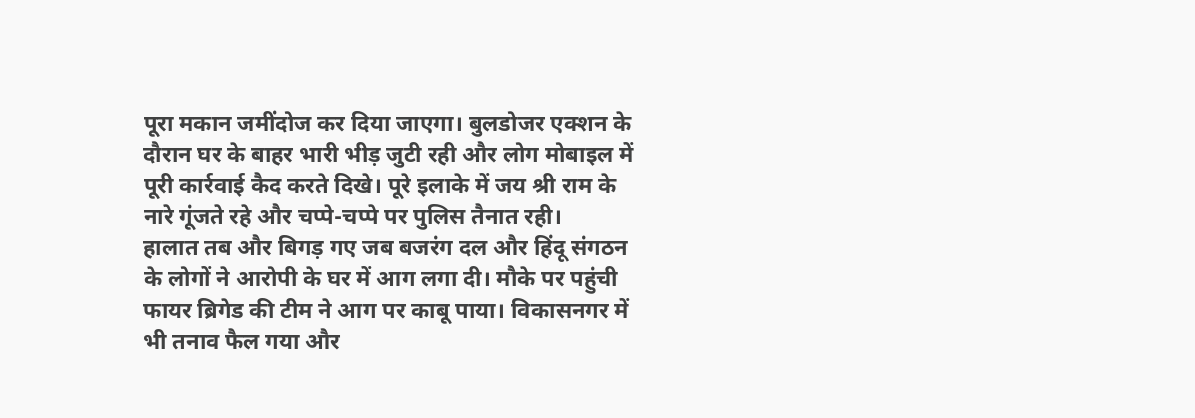पूरा मकान जमींदोज कर दिया जाएगा। बुलडोजर एक्शन के दौरान घर के बाहर भारी भीड़ जुटी रही और लोग मोबाइल में पूरी कार्रवाई कैद करते दिखे। पूरे इलाके में जय श्री राम के नारे गूंजते रहे और चप्पे-चप्पे पर पुलिस तैनात रही।
हालात तब और बिगड़ गए जब बजरंग दल और हिंदू संगठन के लोगों ने आरोपी के घर में आग लगा दी। मौके पर पहुंची फायर ब्रिगेड की टीम ने आग पर काबू पाया। विकासनगर में भी तनाव फैल गया और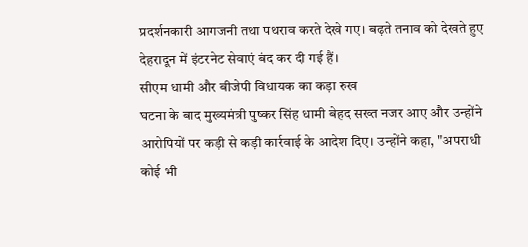प्रदर्शनकारी आगजनी तथा पथराव करते देखे गए। बढ़ते तनाव को देखते हुए देहरादून में इंटरनेट सेवाएं बंद कर दी गई हैं।
सीएम धामी और बीजेपी विधायक का कड़ा रुख
घटना के बाद मुख्यमंत्री पुष्कर सिंह धामी बेहद सख्त नजर आए और उन्होंने आरोपियों पर कड़ी से कड़ी कार्रवाई के आदेश दिए। उन्होंने कहा, "अपराधी कोई भी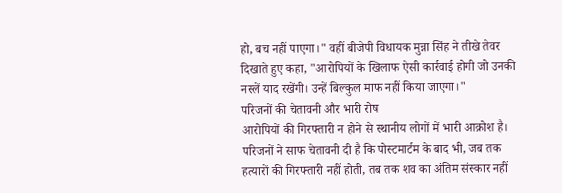हो, बच नहीं पाएगा।" वहीं बीजेपी विधायक मुन्ना सिंह ने तीखे तेवर दिखाते हुए कहा, "आरोपियों के खिलाफ ऐसी कार्रवाई होगी जो उनकी नस्लें याद रखेंगी। उन्हें बिल्कुल माफ नहीं किया जाएगा।"
परिजनों की चेतावनी और भारी रोष
आरोपियों की गिरफ्तारी न होने से स्थानीय लोगों में भारी आक्रोश है। परिजनों ने साफ चेतावनी दी है कि पोस्टमार्टम के बाद भी, जब तक हत्यारों की गिरफ्तारी नहीं होती, तब तक शव का अंतिम संस्कार नहीं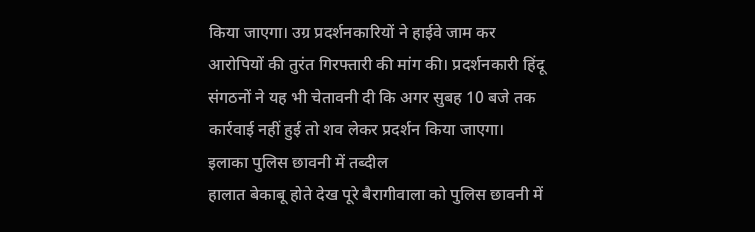किया जाएगा। उग्र प्रदर्शनकारियों ने हाईवे जाम कर आरोपियों की तुरंत गिरफ्तारी की मांग की। प्रदर्शनकारी हिंदू संगठनों ने यह भी चेतावनी दी कि अगर सुबह 10 बजे तक कार्रवाई नहीं हुई तो शव लेकर प्रदर्शन किया जाएगा।
इलाका पुलिस छावनी में तब्दील
हालात बेकाबू होते देख पूरे बैरागीवाला को पुलिस छावनी में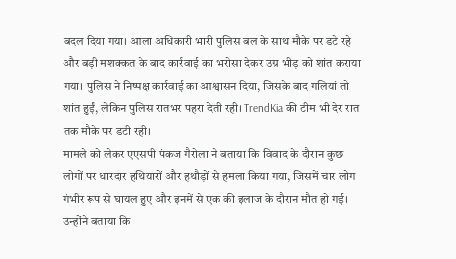बदल दिया गया। आला अधिकारी भारी पुलिस बल के साथ मौके पर डटे रहे और बड़ी मशक्कत के बाद कार्रवाई का भरोसा देकर उग्र भीड़ को शांत कराया गया। पुलिस ने निष्पक्ष कार्रवाई का आश्वासन दिया, जिसके बाद गलियां तो शांत हुईं, लेकिन पुलिस रातभर पहरा देती रही। TrendKia की टीम भी देर रात तक मौके पर डटी रही।
मामले को लेकर एएसपी पंकज गैरोला ने बताया कि विवाद के दौरान कुछ लोगों पर धारदार हथियारों और हथौड़ों से हमला किया गया, जिसमें चार लोग गंभीर रूप से घायल हुए और इनमें से एक की इलाज के दौरान मौत हो गई। उन्होंने बताया कि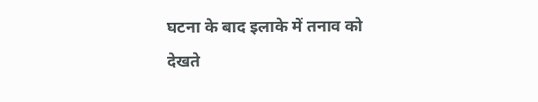घटना के बाद इलाके में तनाव को देखते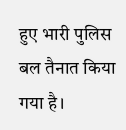हुए भारी पुलिस बल तैनात किया गया है।